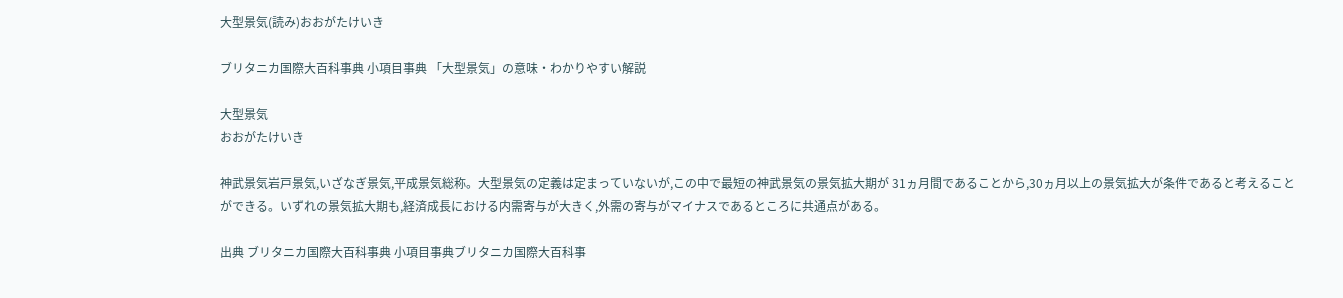大型景気(読み)おおがたけいき

ブリタニカ国際大百科事典 小項目事典 「大型景気」の意味・わかりやすい解説

大型景気
おおがたけいき

神武景気岩戸景気,いざなぎ景気,平成景気総称。大型景気の定義は定まっていないが,この中で最短の神武景気の景気拡大期が 31ヵ月間であることから,30ヵ月以上の景気拡大が条件であると考えることができる。いずれの景気拡大期も,経済成長における内需寄与が大きく,外需の寄与がマイナスであるところに共通点がある。

出典 ブリタニカ国際大百科事典 小項目事典ブリタニカ国際大百科事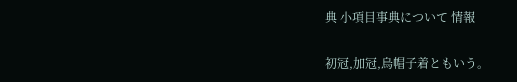典 小項目事典について 情報

初冠,加冠,烏帽子着ともいう。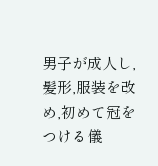男子が成人し,髪形,服装を改め,初めて冠をつける儀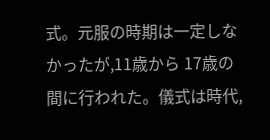式。元服の時期は一定しなかったが,11歳から 17歳の間に行われた。儀式は時代,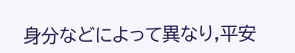身分などによって異なり,平安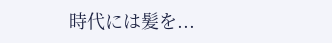時代には髪を...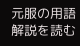元服の用語解説を読む